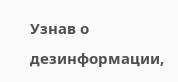Узнав о дезинформации,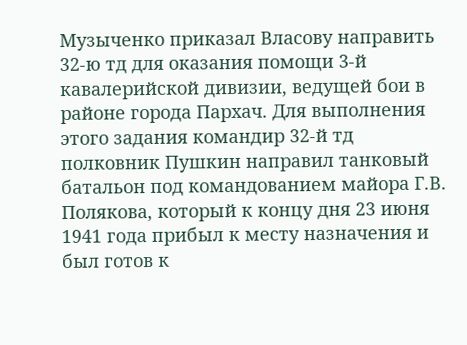Музыченко приказал Власову направить 32-ю тд для оказания помощи 3-й кавалерийской дивизии, ведущей бои в районе города Пархач. Для выполнения этого задания командир 32-й тд полковник Пушкин направил танковый батальон под командованием майора Г.В. Полякова, который к концу дня 23 июня 1941 года прибыл к месту назначения и был готов к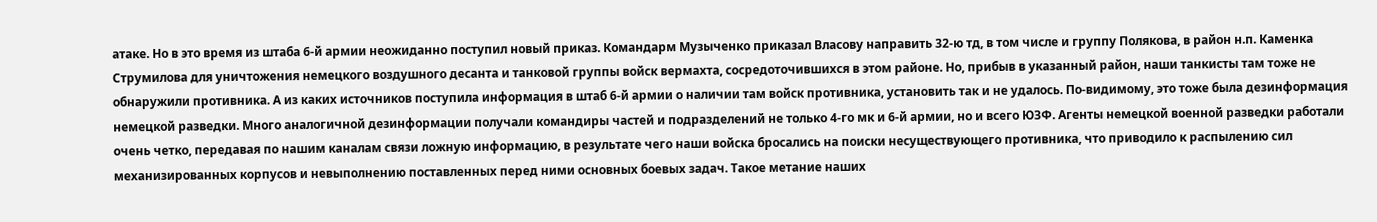атаке. Но в это время из штаба 6-й армии неожиданно поступил новый приказ. Командарм Музыченко приказал Власову направить 32-ю тд, в том числе и группу Полякова, в район н.п. Каменка Струмилова для уничтожения немецкого воздушного десанта и танковой группы войск вермахта, сосредоточившихся в этом районе. Но, прибыв в указанный район, наши танкисты там тоже не обнаружили противника. А из каких источников поступила информация в штаб 6-й армии о наличии там войск противника, установить так и не удалось. По-видимому, это тоже была дезинформация немецкой разведки. Много аналогичной дезинформации получали командиры частей и подразделений не только 4-го мк и 6-й армии, но и всего ЮЗФ. Агенты немецкой военной разведки работали очень четко, передавая по нашим каналам связи ложную информацию, в результате чего наши войска бросались на поиски несуществующего противника, что приводило к распылению сил механизированных корпусов и невыполнению поставленных перед ними основных боевых задач. Такое метание наших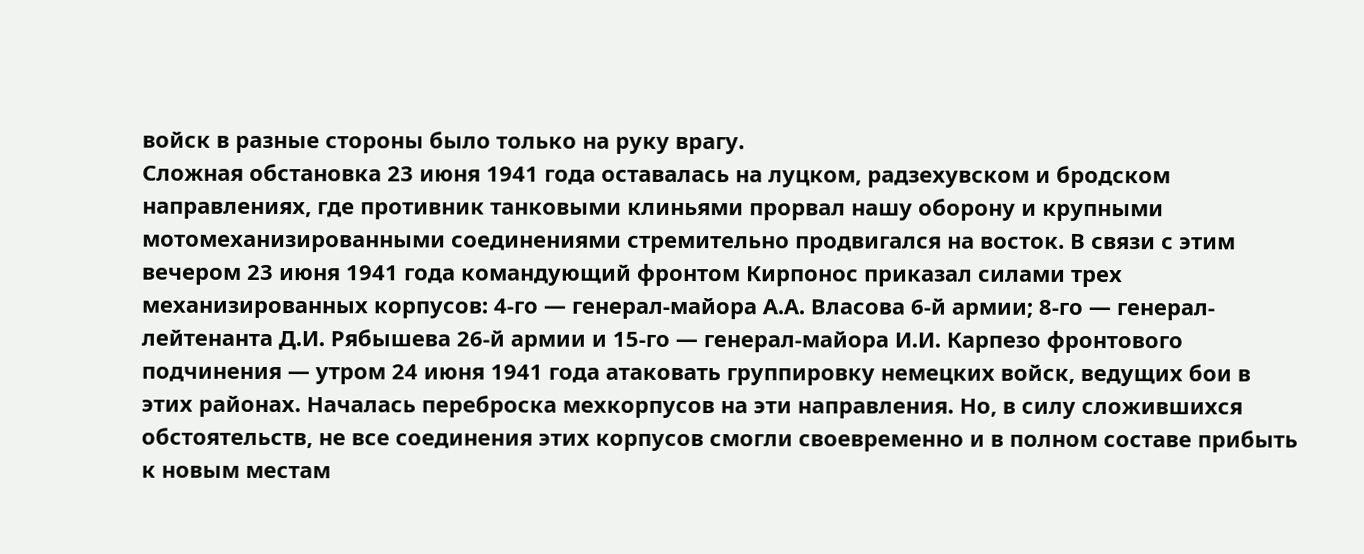войск в разные стороны было только на руку врагу.
Сложная обстановка 23 июня 1941 года оставалась на луцком, радзехувском и бродском направлениях, где противник танковыми клиньями прорвал нашу оборону и крупными мотомеханизированными соединениями стремительно продвигался на восток. В связи с этим вечером 23 июня 1941 года командующий фронтом Кирпонос приказал силами трех механизированных корпусов: 4-го — генерал-майора А.А. Власова 6-й армии; 8-го — генерал-лейтенанта Д.И. Рябышева 26-й армии и 15-го — генерал-майора И.И. Карпезо фронтового подчинения — утром 24 июня 1941 года атаковать группировку немецких войск, ведущих бои в этих районах. Началась переброска мехкорпусов на эти направления. Но, в силу сложившихся обстоятельств, не все соединения этих корпусов смогли своевременно и в полном составе прибыть к новым местам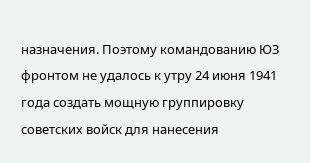назначения. Поэтому командованию ЮЗ фронтом не удалось к утру 24 июня 1941 года создать мощную группировку советских войск для нанесения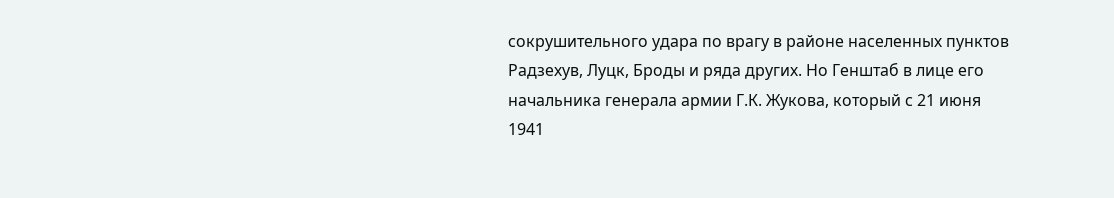сокрушительного удара по врагу в районе населенных пунктов Радзехув, Луцк, Броды и ряда других. Но Генштаб в лице его начальника генерала армии Г.К. Жукова, который с 21 июня 1941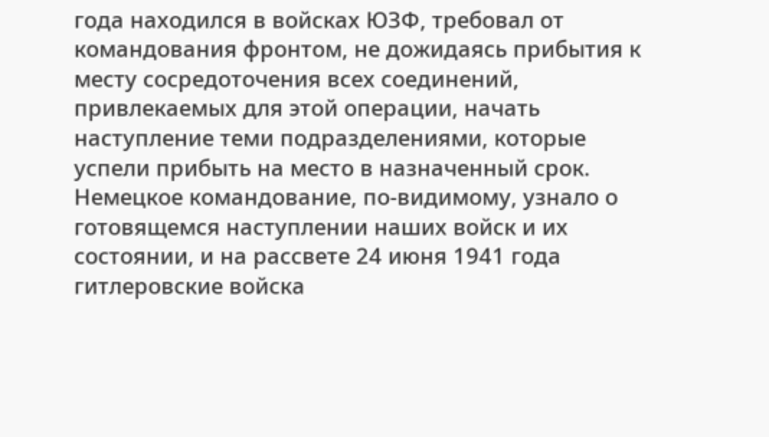года находился в войсках ЮЗФ, требовал от командования фронтом, не дожидаясь прибытия к месту сосредоточения всех соединений, привлекаемых для этой операции, начать наступление теми подразделениями, которые успели прибыть на место в назначенный срок. Немецкое командование, по-видимому, узнало о готовящемся наступлении наших войск и их состоянии, и на рассвете 24 июня 1941 года гитлеровские войска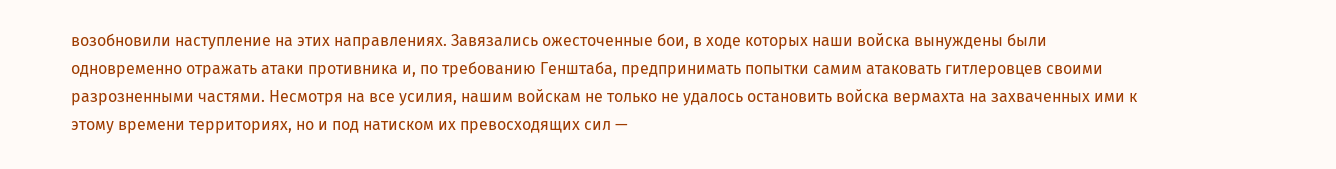возобновили наступление на этих направлениях. Завязались ожесточенные бои, в ходе которых наши войска вынуждены были одновременно отражать атаки противника и, по требованию Генштаба, предпринимать попытки самим атаковать гитлеровцев своими разрозненными частями. Несмотря на все усилия, нашим войскам не только не удалось остановить войска вермахта на захваченных ими к этому времени территориях, но и под натиском их превосходящих сил —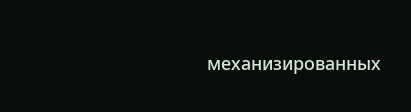механизированных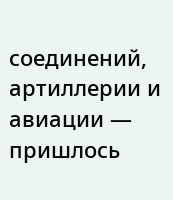соединений, артиллерии и авиации — пришлось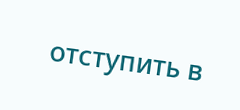отступить в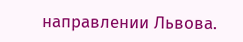направлении Львова.